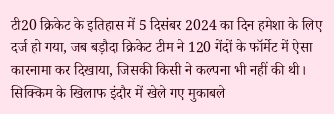टी20 क्रिकेट के इतिहास में 5 दिसंबर 2024 का दिन हमेशा के लिए दर्ज हो गया, जब बड़ौदा क्रिकेट टीम ने 120 गेंदों के फॉर्मेट में ऐसा कारनामा कर दिखाया, जिसकी किसी ने कल्पना भी नहीं की थी। सिक्किम के खिलाफ इंदौर में खेले गए मुकाबले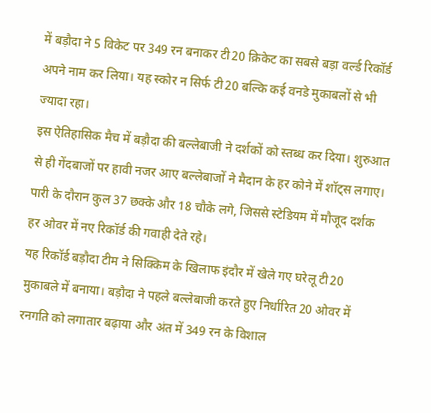में बड़ौदा ने 5 विकेट पर 349 रन बनाकर टी20 क्रिकेट का सबसे बड़ा वर्ल्ड रिकॉर्ड अपने नाम कर लिया। यह स्कोर न सिर्फ टी20 बल्कि कई वनडे मुकाबलों से भी ज्यादा रहा।
इस ऐतिहासिक मैच में बड़ौदा की बल्लेबाजी ने दर्शकों को स्तब्ध कर दिया। शुरुआत से ही गेंदबाजों पर हावी नजर आए बल्लेबाजों ने मैदान के हर कोने में शॉट्स लगाए। पारी के दौरान कुल 37 छक्के और 18 चौके लगे, जिससे स्टेडियम में मौजूद दर्शक हर ओवर में नए रिकॉर्ड की गवाही देते रहे।
यह रिकॉर्ड बड़ौदा टीम ने सिक्किम के खिलाफ इंदौर में खेले गए घरेलू टी20 मुकाबले में बनाया। बड़ौदा ने पहले बल्लेबाजी करते हुए निर्धारित 20 ओवर में रनगति को लगातार बढ़ाया और अंत में 349 रन के विशाल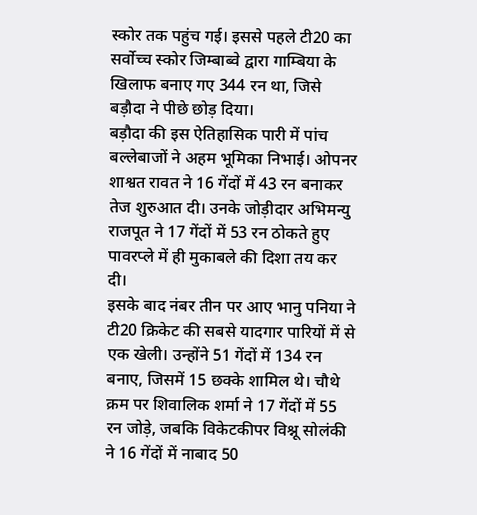स्कोर तक पहुंच गई। इससे पहले टी20 का सर्वोच्च स्कोर जिम्बाब्वे द्वारा गाम्बिया के खिलाफ बनाए गए 344 रन था, जिसे बड़ौदा ने पीछे छोड़ दिया।
बड़ौदा की इस ऐतिहासिक पारी में पांच बल्लेबाजों ने अहम भूमिका निभाई। ओपनर शाश्वत रावत ने 16 गेंदों में 43 रन बनाकर तेज शुरुआत दी। उनके जोड़ीदार अभिमन्यु राजपूत ने 17 गेंदों में 53 रन ठोकते हुए पावरप्ले में ही मुकाबले की दिशा तय कर दी।
इसके बाद नंबर तीन पर आए भानु पनिया ने टी20 क्रिकेट की सबसे यादगार पारियों में से एक खेली। उन्होंने 51 गेंदों में 134 रन बनाए, जिसमें 15 छक्के शामिल थे। चौथे क्रम पर शिवालिक शर्मा ने 17 गेंदों में 55 रन जोड़े, जबकि विकेटकीपर विश्नू सोलंकी ने 16 गेंदों में नाबाद 50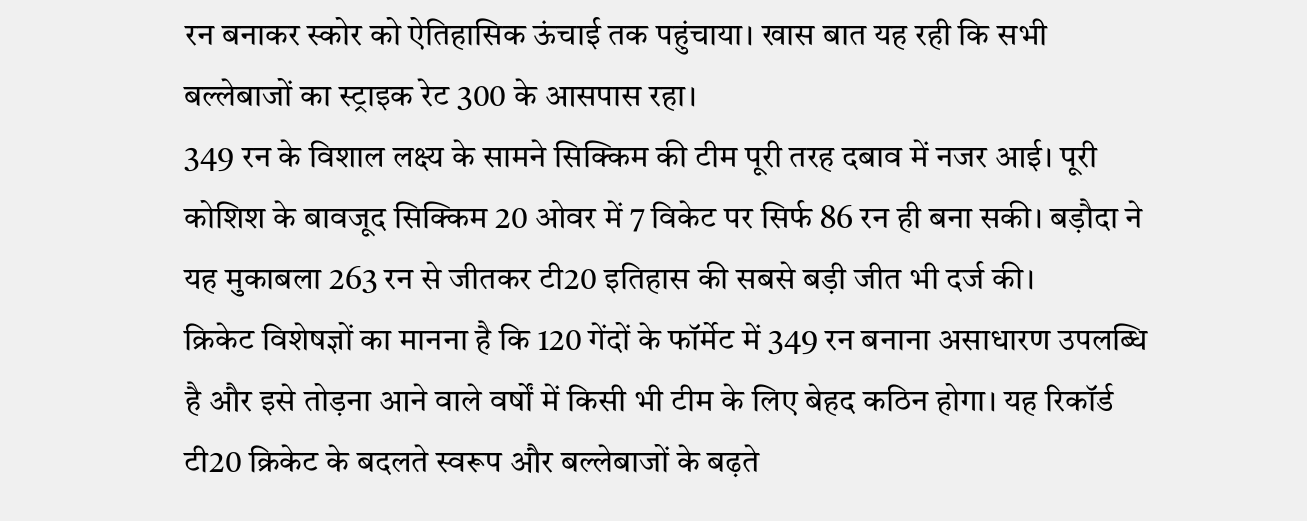रन बनाकर स्कोर को ऐतिहासिक ऊंचाई तक पहुंचाया। खास बात यह रही कि सभी बल्लेबाजों का स्ट्राइक रेट 300 के आसपास रहा।
349 रन के विशाल लक्ष्य के सामने सिक्किम की टीम पूरी तरह दबाव में नजर आई। पूरी कोशिश के बावजूद सिक्किम 20 ओवर में 7 विकेट पर सिर्फ 86 रन ही बना सकी। बड़ौदा ने यह मुकाबला 263 रन से जीतकर टी20 इतिहास की सबसे बड़ी जीत भी दर्ज की।
क्रिकेट विशेषज्ञों का मानना है कि 120 गेंदों के फॉर्मेट में 349 रन बनाना असाधारण उपलब्धि है और इसे तोड़ना आने वाले वर्षों में किसी भी टीम के लिए बेहद कठिन होगा। यह रिकॉर्ड टी20 क्रिकेट के बदलते स्वरूप और बल्लेबाजों के बढ़ते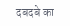दबदबे का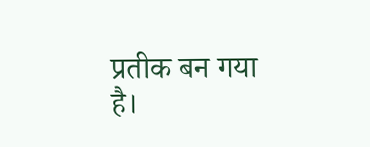प्रतीक बन गया है।